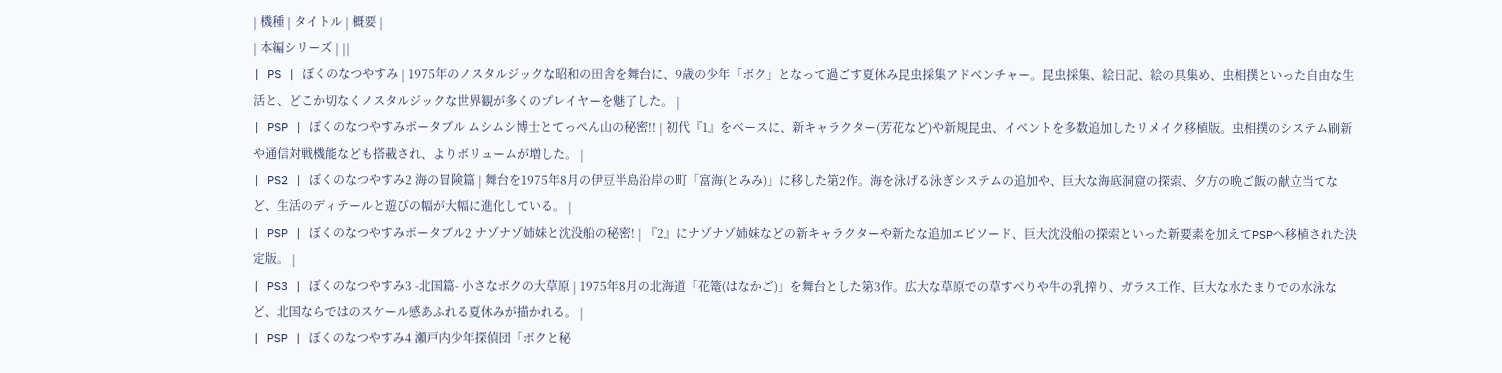| 機種 | タイトル | 概要 |
| 本編シリーズ | ||
| PS | ぼくのなつやすみ | 1975年のノスタルジックな昭和の田舎を舞台に、9歳の少年「ボク」となって過ごす夏休み昆虫採集アドベンチャー。昆虫採集、絵日記、絵の具集め、虫相撲といった自由な生活と、どこか切なくノスタルジックな世界観が多くのプレイヤーを魅了した。 |
| PSP | ぼくのなつやすみポータブル ムシムシ博士とてっぺん山の秘密!! | 初代『1』をベースに、新キャラクター(芳花など)や新規昆虫、イベントを多数追加したリメイク移植版。虫相撲のシステム刷新や通信対戦機能なども搭載され、よりボリュームが増した。 |
| PS2 | ぼくのなつやすみ2 海の冒険篇 | 舞台を1975年8月の伊豆半島沿岸の町「富海(とみみ)」に移した第2作。海を泳げる泳ぎシステムの追加や、巨大な海底洞窟の探索、夕方の晩ご飯の献立当てなど、生活のディテールと遊びの幅が大幅に進化している。 |
| PSP | ぼくのなつやすみポータブル2 ナゾナゾ姉妹と沈没船の秘密! | 『2』にナゾナゾ姉妹などの新キャラクターや新たな追加エピソード、巨大沈没船の探索といった新要素を加えてPSPへ移植された決定版。 |
| PS3 | ぼくのなつやすみ3 -北国篇- 小さなボクの大草原 | 1975年8月の北海道「花篭(はなかご)」を舞台とした第3作。広大な草原での草すべりや牛の乳搾り、ガラス工作、巨大な水たまりでの水泳など、北国ならではのスケール感あふれる夏休みが描かれる。 |
| PSP | ぼくのなつやすみ4 瀬戸内少年探偵団「ボクと秘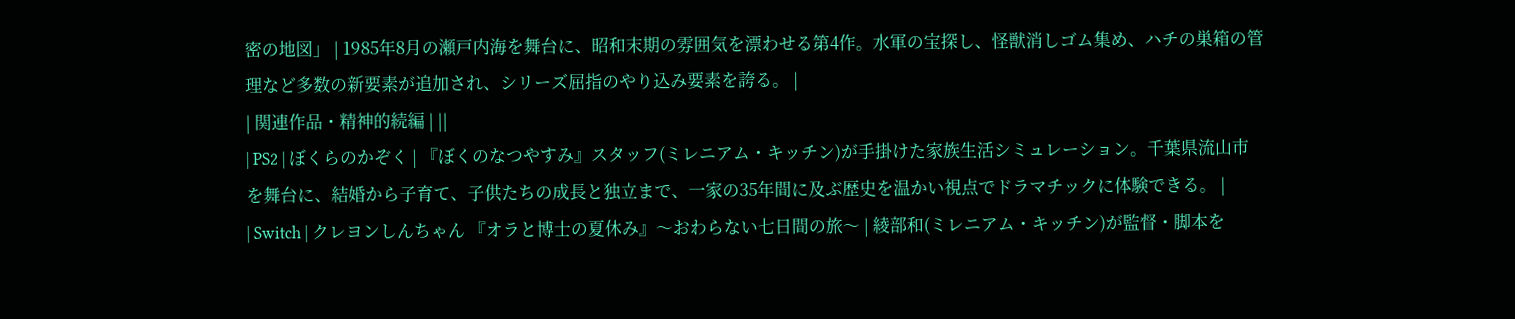密の地図」 | 1985年8月の瀬戸内海を舞台に、昭和末期の雰囲気を漂わせる第4作。水軍の宝探し、怪獣消しゴム集め、ハチの巣箱の管理など多数の新要素が追加され、シリーズ屈指のやり込み要素を誇る。 |
| 関連作品・精神的続編 | ||
| PS2 | ぼくらのかぞく | 『ぼくのなつやすみ』スタッフ(ミレニアム・キッチン)が手掛けた家族生活シミュレーション。千葉県流山市を舞台に、結婚から子育て、子供たちの成長と独立まで、一家の35年間に及ぶ歴史を温かい視点でドラマチックに体験できる。 |
| Switch | クレヨンしんちゃん 『オラと博士の夏休み』〜おわらない七日間の旅〜 | 綾部和(ミレニアム・キッチン)が監督・脚本を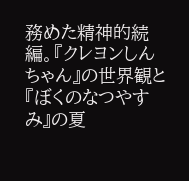務めた精神的続編。『クレヨンしんちゃん』の世界観と『ぼくのなつやすみ』の夏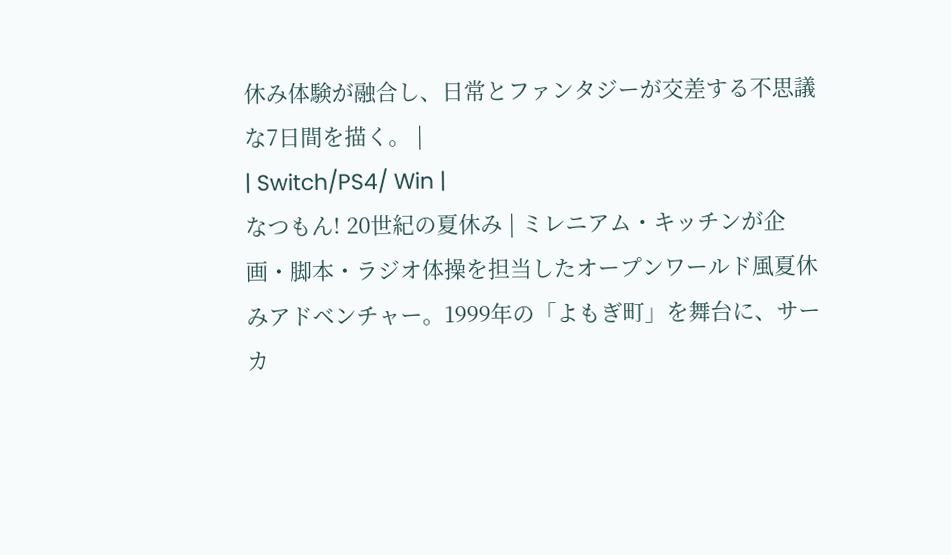休み体験が融合し、日常とファンタジーが交差する不思議な7日間を描く。 |
| Switch/PS4/ Win |
なつもん! 20世紀の夏休み | ミレニアム・キッチンが企画・脚本・ラジオ体操を担当したオープンワールド風夏休みアドベンチャー。1999年の「よもぎ町」を舞台に、サーカ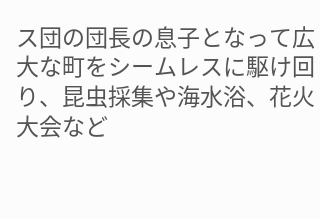ス団の団長の息子となって広大な町をシームレスに駆け回り、昆虫採集や海水浴、花火大会など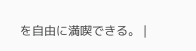を自由に満喫できる。 |